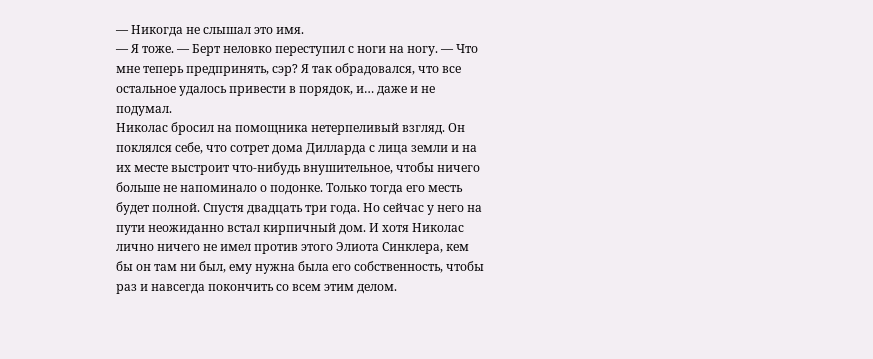— Никогда не слышал это имя.
— Я тоже. — Берт неловко переступил с ноги на ногу. — Что мне теперь предпринять, сэр? Я так обрадовался, что все остальное удалось привести в порядок, и… даже и не подумал.
Николас бросил на помощника нетерпеливый взгляд. Он поклялся себе, что сотрет дома Дилларда с лица земли и на их месте выстроит что-нибудь внушительное, чтобы ничего больше не напоминало о подонке. Только тогда его месть будет полной. Спустя двадцать три года. Но сейчас у него на пути неожиданно встал кирпичный дом. И хотя Николас лично ничего не имел против этого Элиота Синклера, кем бы он там ни был, ему нужна была его собственность, чтобы раз и навсегда покончить со всем этим делом.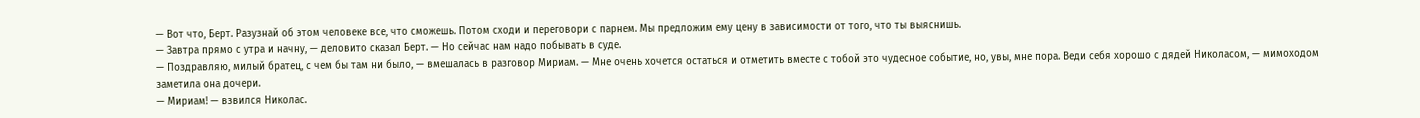— Вот что, Берт. Разузнай об этом человеке все, что сможешь. Потом сходи и переговори с парнем. Мы предложим ему цену в зависимости от того, что ты выяснишь.
— Завтра прямо с утра и начну, — деловито сказал Берт. — Но сейчас нам надо побывать в суде.
— Поздравляю, милый братец, с чем бы там ни было, — вмешалась в разговор Мириам. — Мне очень хочется остаться и отметить вместе с тобой это чудесное событие, но, увы, мне пора. Веди себя хорошо с дядей Николасом, — мимоходом заметила она дочери.
— Мириам! — взвился Николас.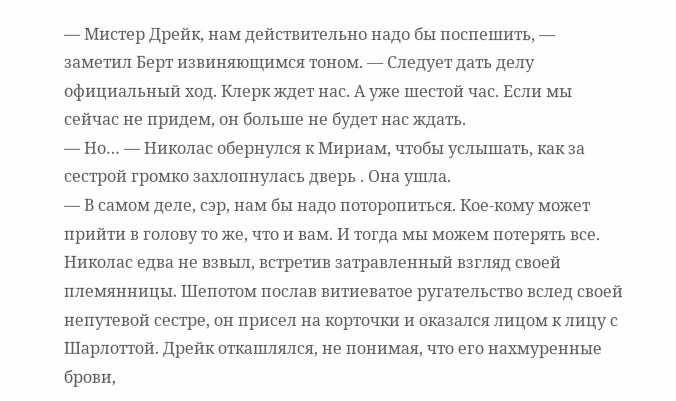— Мистер Дрейк, нам действительно надо бы поспешить, — заметил Берт извиняющимся тоном. — Следует дать делу официальный ход. Клерк ждет нас. А уже шестой час. Если мы сейчас не придем, он больше не будет нас ждать.
— Но… — Николас обернулся к Мириам, чтобы услышать, как за сестрой громко захлопнулась дверь . Она ушла.
— В самом деле, сэр, нам бы надо поторопиться. Кое-кому может прийти в голову то же, что и вам. И тогда мы можем потерять все.
Николас едва не взвыл, встретив затравленный взгляд своей племянницы. Шепотом послав витиеватое ругательство вслед своей непутевой сестре, он присел на корточки и оказался лицом к лицу с Шарлоттой. Дрейк откашлялся, не понимая, что его нахмуренные брови,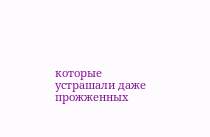которые устрашали даже прожженных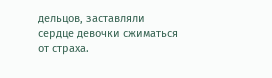дельцов, заставляли сердце девочки сжиматься от страха.